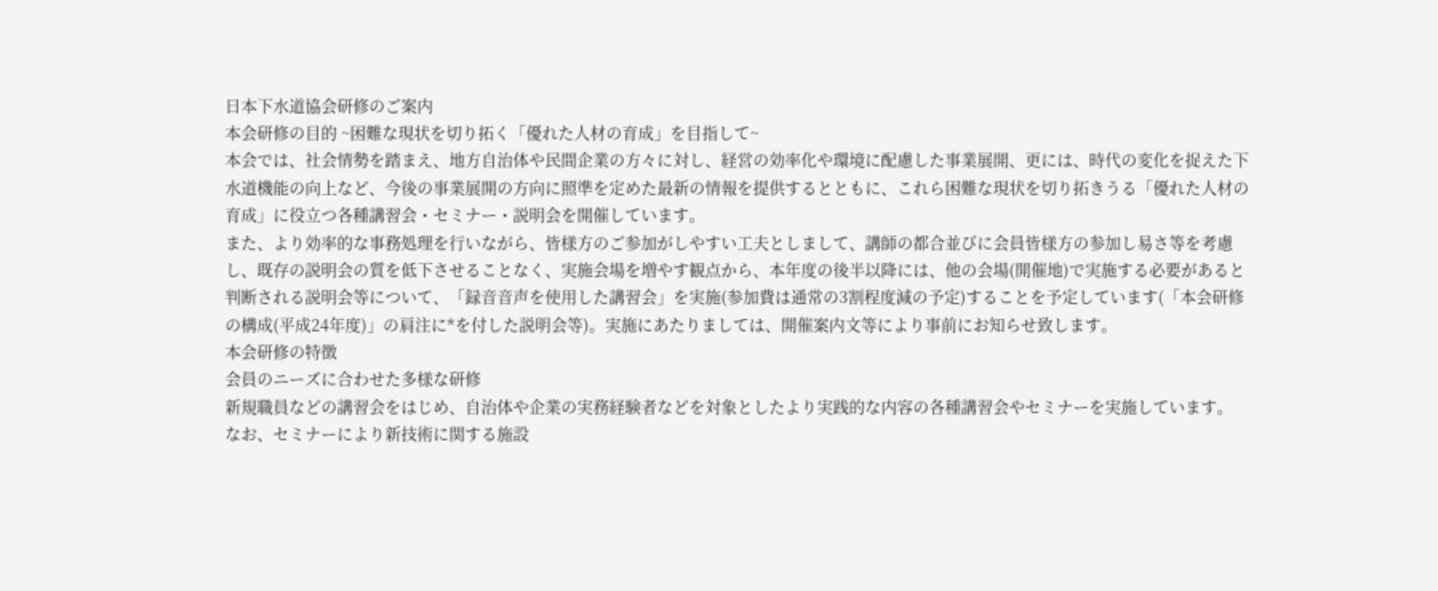日本下水道協会研修のご案内
本会研修の目的 ~困難な現状を切り拓く「優れた人材の育成」を目指して~
本会では、社会情勢を踏まえ、地方自治体や民間企業の方々に対し、経営の効率化や環境に配慮した事業展開、更には、時代の変化を捉えた下水道機能の向上など、今後の事業展開の方向に照準を定めた最新の情報を提供するとともに、これら困難な現状を切り拓きうる「優れた人材の育成」に役立つ各種講習会・セミナー・説明会を開催しています。
また、より効率的な事務処理を行いながら、皆様方のご参加がしやすい工夫としまして、講師の都合並びに会員皆様方の参加し易さ等を考慮し、既存の説明会の質を低下させることなく、実施会場を増やす観点から、本年度の後半以降には、他の会場(開催地)で実施する必要があると判断される説明会等について、「録音音声を使用した講習会」を実施(参加費は通常の3割程度減の予定)することを予定しています(「本会研修の構成(平成24年度)」の肩注に*を付した説明会等)。実施にあたりましては、開催案内文等により事前にお知らせ致します。
本会研修の特徴
会員のニーズに合わせた多様な研修
新規職員などの講習会をはじめ、自治体や企業の実務経験者などを対象としたより実践的な内容の各種講習会やセミナーを実施しています。
なお、セミナーにより新技術に関する施設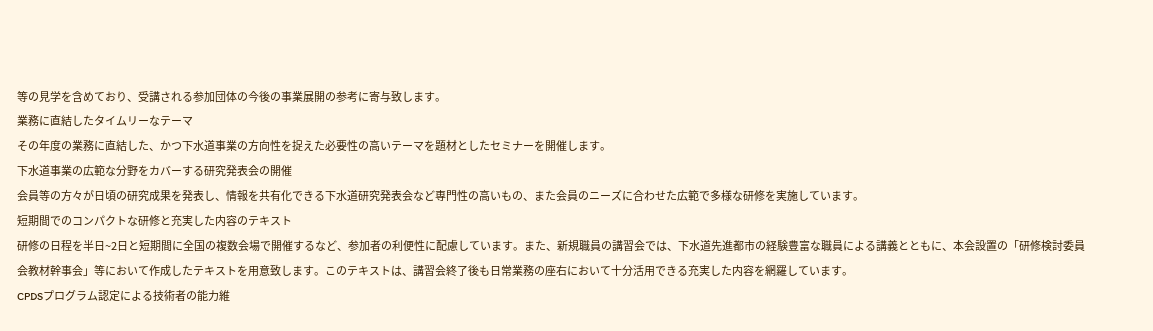等の見学を含めており、受講される参加団体の今後の事業展開の参考に寄与致します。
業務に直結したタイムリーなテーマ
その年度の業務に直結した、かつ下水道事業の方向性を捉えた必要性の高いテーマを題材としたセミナーを開催します。
下水道事業の広範な分野をカバーする研究発表会の開催
会員等の方々が日頃の研究成果を発表し、情報を共有化できる下水道研究発表会など専門性の高いもの、また会員のニーズに合わせた広範で多様な研修を実施しています。
短期間でのコンパクトな研修と充実した内容のテキスト
研修の日程を半日~2日と短期間に全国の複数会場で開催するなど、参加者の利便性に配慮しています。また、新規職員の講習会では、下水道先進都市の経験豊富な職員による講義とともに、本会設置の「研修検討委員会教材幹事会」等において作成したテキストを用意致します。このテキストは、講習会終了後も日常業務の座右において十分活用できる充実した内容を網羅しています。
CPDSプログラム認定による技術者の能力維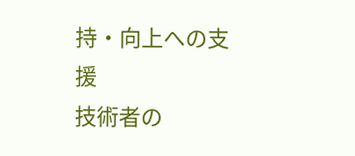持・向上への支援
技術者の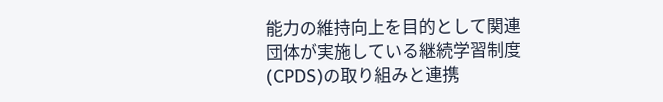能力の維持向上を目的として関連団体が実施している継続学習制度(CPDS)の取り組みと連携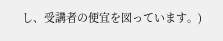し、受講者の便宜を図っています。)